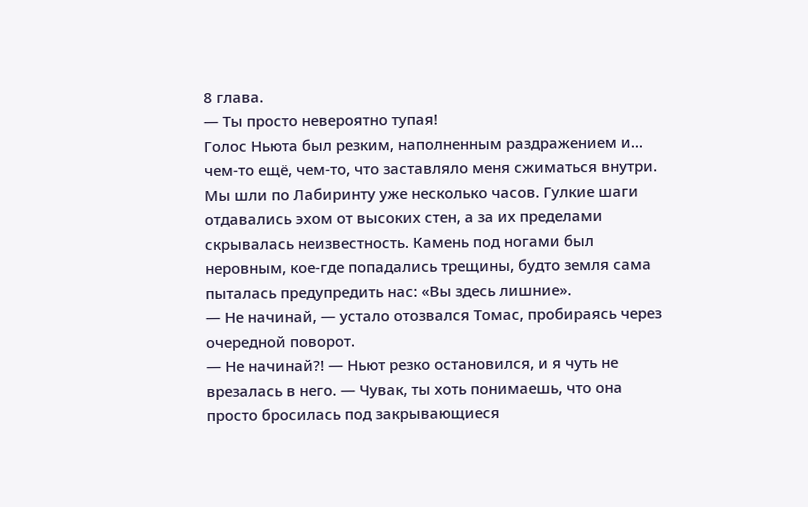8 глава.
— Ты просто невероятно тупая!
Голос Ньюта был резким, наполненным раздражением и... чем-то ещё, чем-то, что заставляло меня сжиматься внутри.
Мы шли по Лабиринту уже несколько часов. Гулкие шаги отдавались эхом от высоких стен, а за их пределами скрывалась неизвестность. Камень под ногами был неровным, кое-где попадались трещины, будто земля сама пыталась предупредить нас: «Вы здесь лишние».
— Не начинай, — устало отозвался Томас, пробираясь через очередной поворот.
— Не начинай?! — Ньют резко остановился, и я чуть не врезалась в него. — Чувак, ты хоть понимаешь, что она просто бросилась под закрывающиеся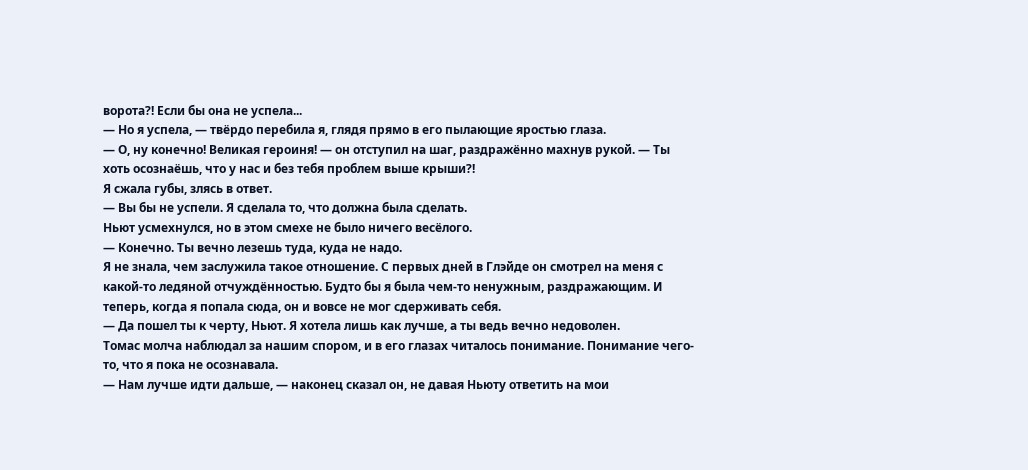ворота?! Если бы она не успела...
— Но я успела, — твёрдо перебила я, глядя прямо в его пылающие яростью глаза.
— О, ну конечно! Великая героиня! — он отступил на шаг, раздражённо махнув рукой. — Ты хоть осознаёшь, что у нас и без тебя проблем выше крыши?!
Я сжала губы, злясь в ответ.
— Вы бы не успели. Я сделала то, что должна была сделать.
Ньют усмехнулся, но в этом смехе не было ничего весёлого.
— Конечно. Ты вечно лезешь туда, куда не надо.
Я не знала, чем заслужила такое отношение. С первых дней в Глэйде он смотрел на меня с какой-то ледяной отчуждённостью. Будто бы я была чем-то ненужным, раздражающим. И теперь, когда я попала сюда, он и вовсе не мог сдерживать себя.
— Да пошел ты к черту, Ньют. Я хотела лишь как лучше, а ты ведь вечно недоволен.
Томас молча наблюдал за нашим спором, и в его глазах читалось понимание. Понимание чего-то, что я пока не осознавала.
— Нам лучше идти дальше, — наконец сказал он, не давая Ньюту ответить на мои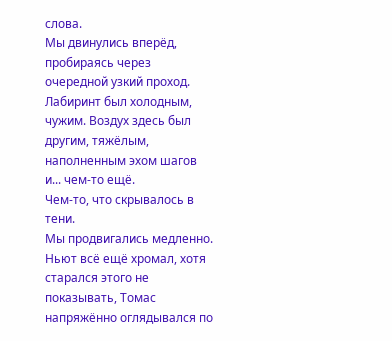слова.
Мы двинулись вперёд, пробираясь через очередной узкий проход.
Лабиринт был холодным, чужим. Воздух здесь был другим, тяжёлым, наполненным эхом шагов и... чем-то ещё.
Чем-то, что скрывалось в тени.
Мы продвигались медленно. Ньют всё ещё хромал, хотя старался этого не показывать, Томас напряжённо оглядывался по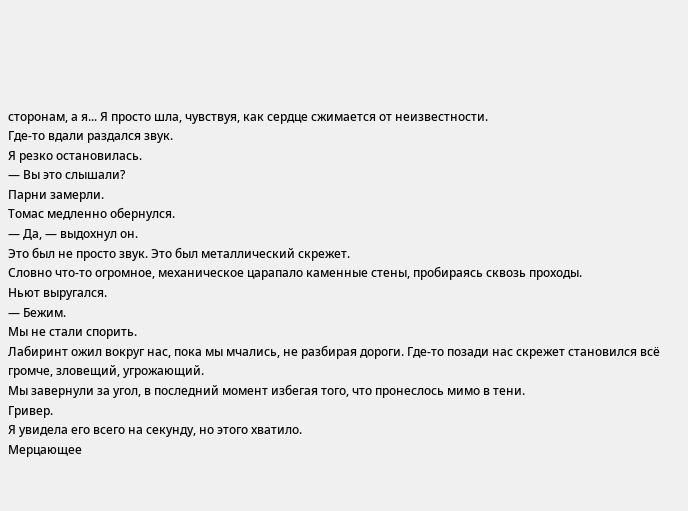сторонам, а я... Я просто шла, чувствуя, как сердце сжимается от неизвестности.
Где-то вдали раздался звук.
Я резко остановилась.
— Вы это слышали?
Парни замерли.
Томас медленно обернулся.
— Да, — выдохнул он.
Это был не просто звук. Это был металлический скрежет.
Словно что-то огромное, механическое царапало каменные стены, пробираясь сквозь проходы.
Ньют выругался.
— Бежим.
Мы не стали спорить.
Лабиринт ожил вокруг нас, пока мы мчались, не разбирая дороги. Где-то позади нас скрежет становился всё громче, зловещий, угрожающий.
Мы завернули за угол, в последний момент избегая того, что пронеслось мимо в тени.
Гривер.
Я увидела его всего на секунду, но этого хватило.
Мерцающее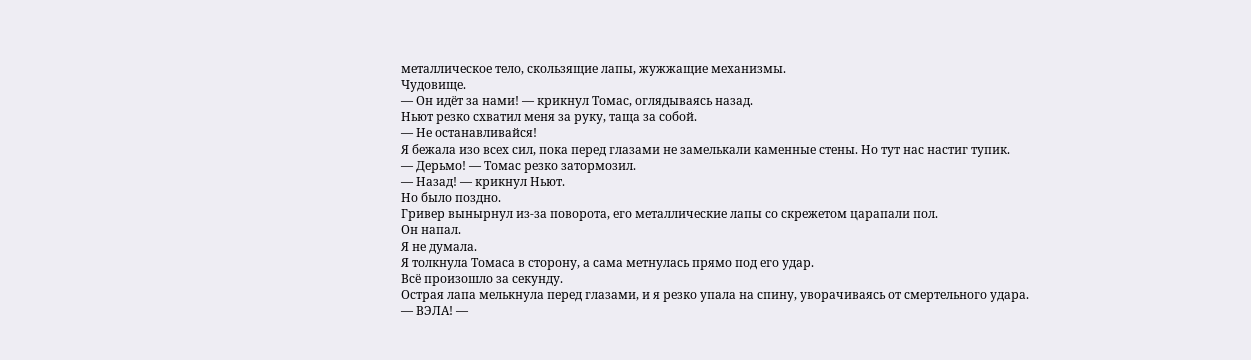металлическое тело, скользящие лапы, жужжащие механизмы.
Чудовище.
— Он идёт за нами! — крикнул Томас, оглядываясь назад.
Ньют резко схватил меня за руку, таща за собой.
— Не останавливайся!
Я бежала изо всех сил, пока перед глазами не замелькали каменные стены. Но тут нас настиг тупик.
— Дерьмо! — Томас резко затормозил.
— Назад! — крикнул Ньют.
Но было поздно.
Гривер вынырнул из-за поворота, его металлические лапы со скрежетом царапали пол.
Он напал.
Я не думала.
Я толкнула Томаса в сторону, а сама метнулась прямо под его удар.
Всё произошло за секунду.
Острая лапа мелькнула перед глазами, и я резко упала на спину, уворачиваясь от смертельного удара.
— ВЭЛА! —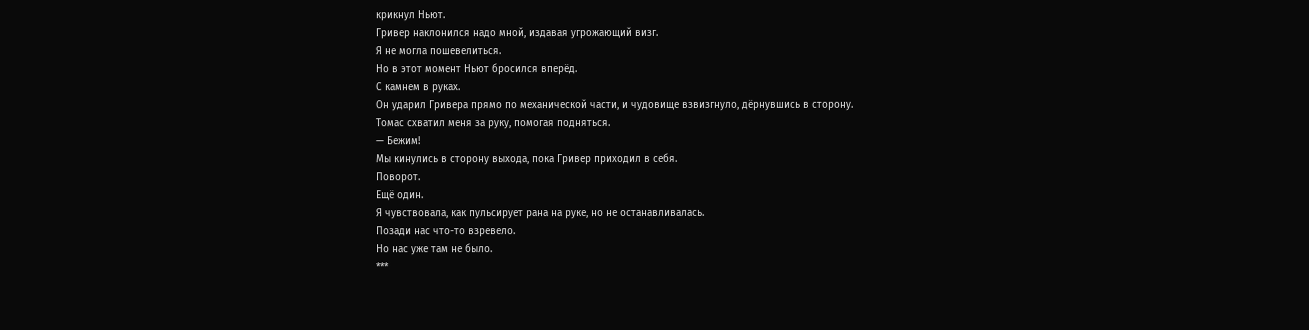крикнул Ньют.
Гривер наклонился надо мной, издавая угрожающий визг.
Я не могла пошевелиться.
Но в этот момент Ньют бросился вперёд.
С камнем в руках.
Он ударил Гривера прямо по механической части, и чудовище взвизгнуло, дёрнувшись в сторону.
Томас схватил меня за руку, помогая подняться.
— Бежим!
Мы кинулись в сторону выхода, пока Гривер приходил в себя.
Поворот.
Ещё один.
Я чувствовала, как пульсирует рана на руке, но не останавливалась.
Позади нас что-то взревело.
Но нас уже там не было.
***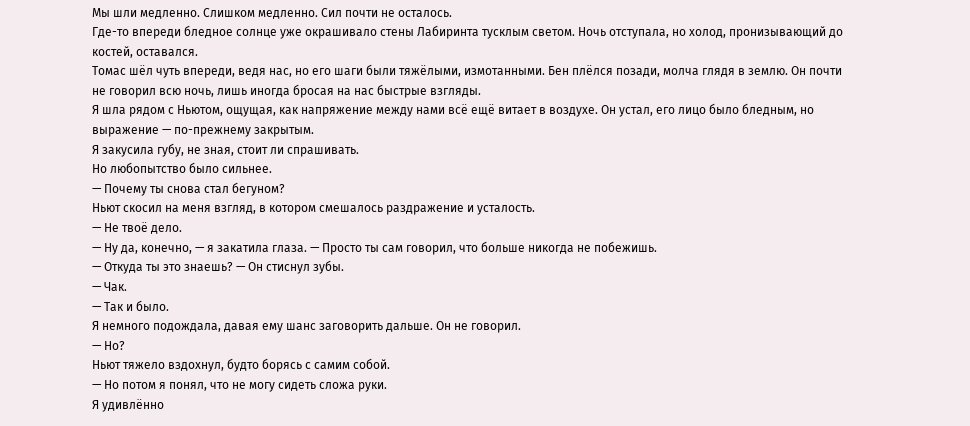Мы шли медленно. Слишком медленно. Сил почти не осталось.
Где-то впереди бледное солнце уже окрашивало стены Лабиринта тусклым светом. Ночь отступала, но холод, пронизывающий до костей, оставался.
Томас шёл чуть впереди, ведя нас, но его шаги были тяжёлыми, измотанными. Бен плёлся позади, молча глядя в землю. Он почти не говорил всю ночь, лишь иногда бросая на нас быстрые взгляды.
Я шла рядом с Ньютом, ощущая, как напряжение между нами всё ещё витает в воздухе. Он устал, его лицо было бледным, но выражение — по-прежнему закрытым.
Я закусила губу, не зная, стоит ли спрашивать.
Но любопытство было сильнее.
— Почему ты снова стал бегуном?
Ньют скосил на меня взгляд, в котором смешалось раздражение и усталость.
— Не твоё дело.
— Ну да, конечно, — я закатила глаза. — Просто ты сам говорил, что больше никогда не побежишь.
— Откуда ты это знаешь? — Он стиснул зубы.
— Чак.
— Так и было.
Я немного подождала, давая ему шанс заговорить дальше. Он не говорил.
— Но?
Ньют тяжело вздохнул, будто борясь с самим собой.
— Но потом я понял, что не могу сидеть сложа руки.
Я удивлённо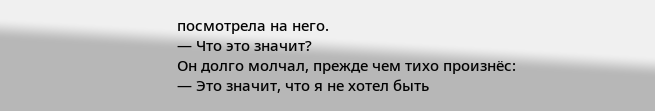посмотрела на него.
— Что это значит?
Он долго молчал, прежде чем тихо произнёс:
— Это значит, что я не хотел быть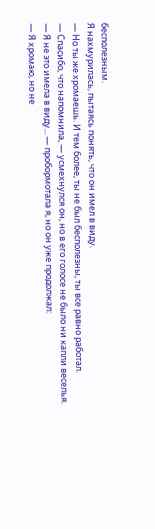бесполезным.
Я нахмурилась, пытаясь понять, что он имел в виду.
— Но ты же хромаешь. И тем более, ты не был бесполезны, ты все равно работал.
— Спасибо, что напомнила, — усмехнулся он, но в его голосе не было ни капли веселья.
— Я не это имела в виду... — пробормотала я, но он уже продолжал:
— Я хромаю, но не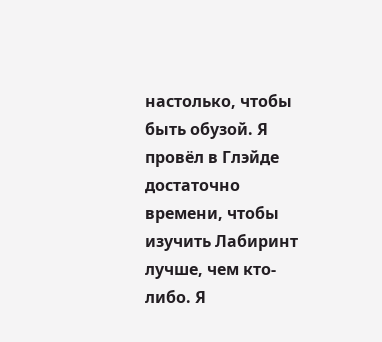настолько, чтобы быть обузой. Я провёл в Глэйде достаточно времени, чтобы изучить Лабиринт лучше, чем кто-либо. Я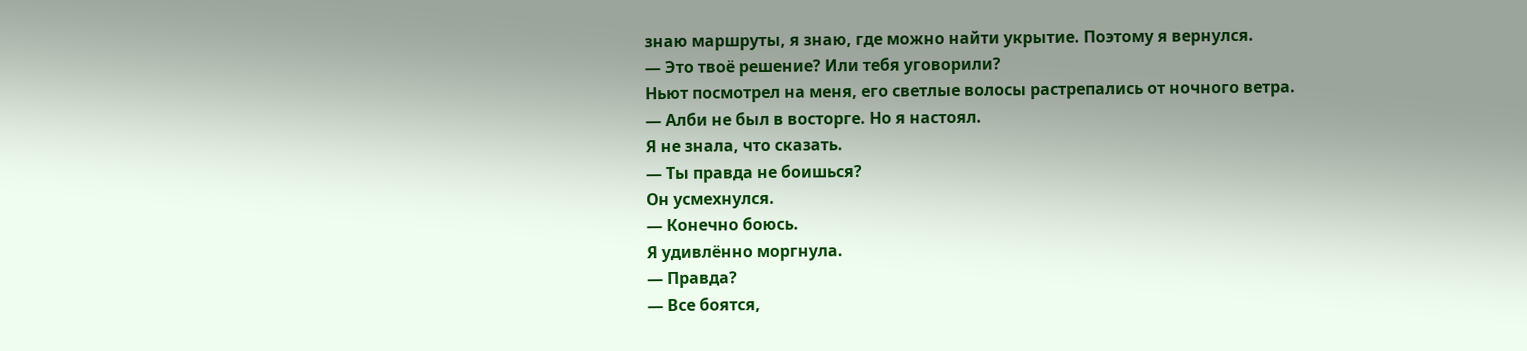знаю маршруты, я знаю, где можно найти укрытие. Поэтому я вернулся.
— Это твоё решение? Или тебя уговорили?
Ньют посмотрел на меня, его светлые волосы растрепались от ночного ветра.
— Алби не был в восторге. Но я настоял.
Я не знала, что сказать.
— Ты правда не боишься?
Он усмехнулся.
— Конечно боюсь.
Я удивлённо моргнула.
— Правда?
— Все боятся,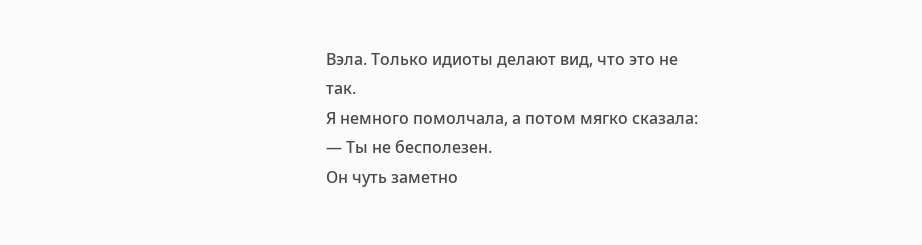Вэла. Только идиоты делают вид, что это не так.
Я немного помолчала, а потом мягко сказала:
— Ты не бесполезен.
Он чуть заметно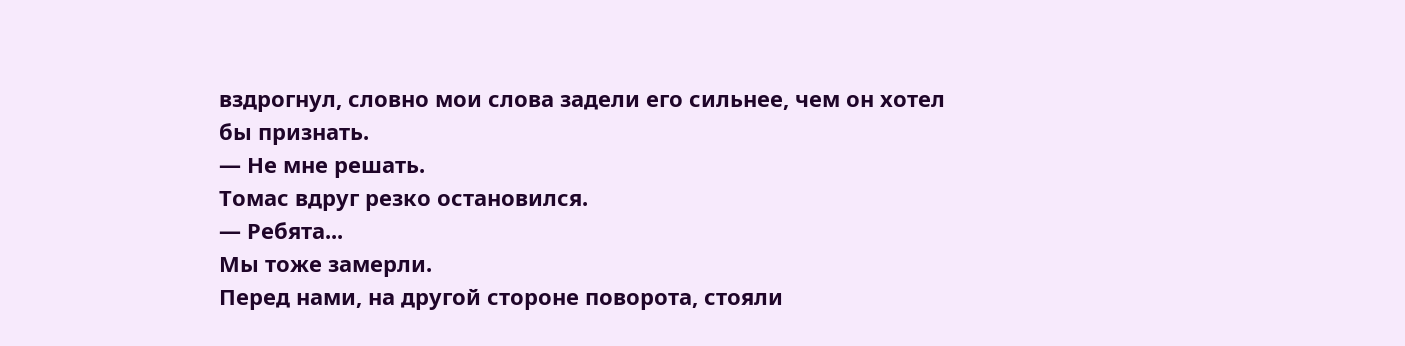вздрогнул, словно мои слова задели его сильнее, чем он хотел бы признать.
— Не мне решать.
Томас вдруг резко остановился.
— Ребята...
Мы тоже замерли.
Перед нами, на другой стороне поворота, стояли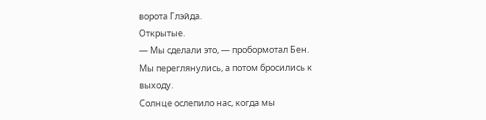ворота Глэйда.
Открытые.
— Мы сделали это, — пробормотал Бен.
Мы переглянулись, а потом бросились к выходу.
Солнце ослепило нас, когда мы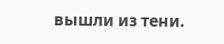вышли из тени.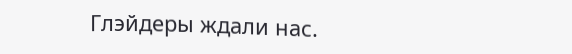Глэйдеры ждали нас.